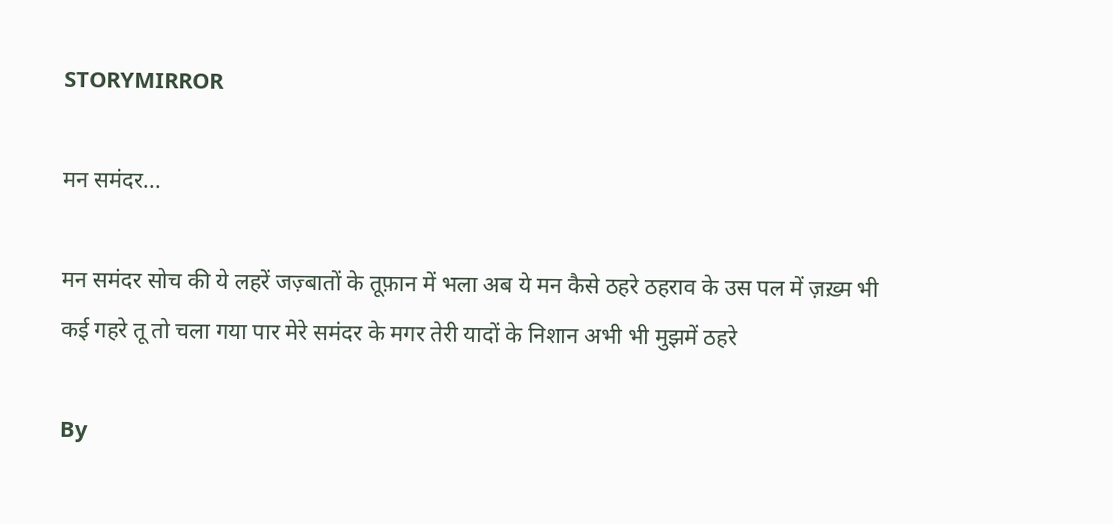STORYMIRROR

मन समंदर...

मन समंदर सोच की ये लहरें जज़्बातों के तूफ़ान में भला अब ये मन कैसे ठहरे ठहराव के उस पल में ज़ख़्म भी कई गहरे तू तो चला गया पार मेरे समंदर के मगर तेरी यादों के निशान अभी भी मुझमें ठहरे

By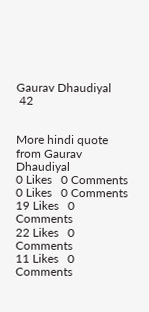Gaurav Dhaudiyal
 42


More hindi quote from Gaurav Dhaudiyal
0 Likes   0 Comments
0 Likes   0 Comments
19 Likes   0 Comments
22 Likes   0 Comments
11 Likes   0 Comments